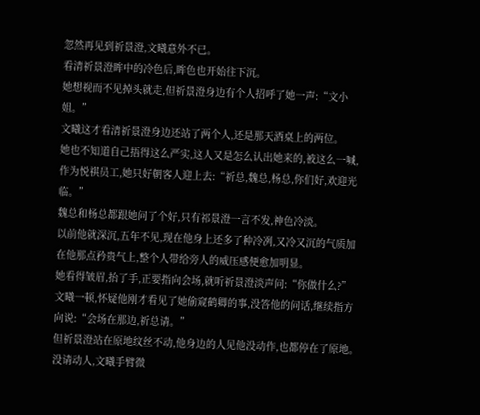忽然再见到祈景澄,文曦意外不已。
看清祈景澄眸中的冷色后,眸色也开始往下沉。
她想视而不见掉头就走,但祈景澄身边有个人招呼了她一声:“文小姐。”
文曦这才看清祈景澄身边还站了两个人,还是那天酒桌上的两位。
她也不知道自己捂得这么严实,这人又是怎么认出她来的,被这么一喊,作为悦祺员工,她只好朝客人迎上去:“祈总,魏总,杨总,你们好,欢迎光临。”
魏总和杨总都跟她问了个好,只有祁景澄一言不发,神色冷淡。
以前他就深沉,五年不见,现在他身上还多了种冷冽,又冷又沉的气质加在他那点矜贵气上,整个人带给旁人的威压感便愈加明显。
她看得皱眉,抬了手,正要指向会场,就听祈景澄淡声问:“你做什么?”
文曦一顿,怀疑他刚才看见了她偷窥鹤卿的事,没答他的问话,继续指方向说:“会场在那边,祈总请。”
但祈景澄站在原地纹丝不动,他身边的人见他没动作,也都停在了原地。
没请动人,文曦手臂微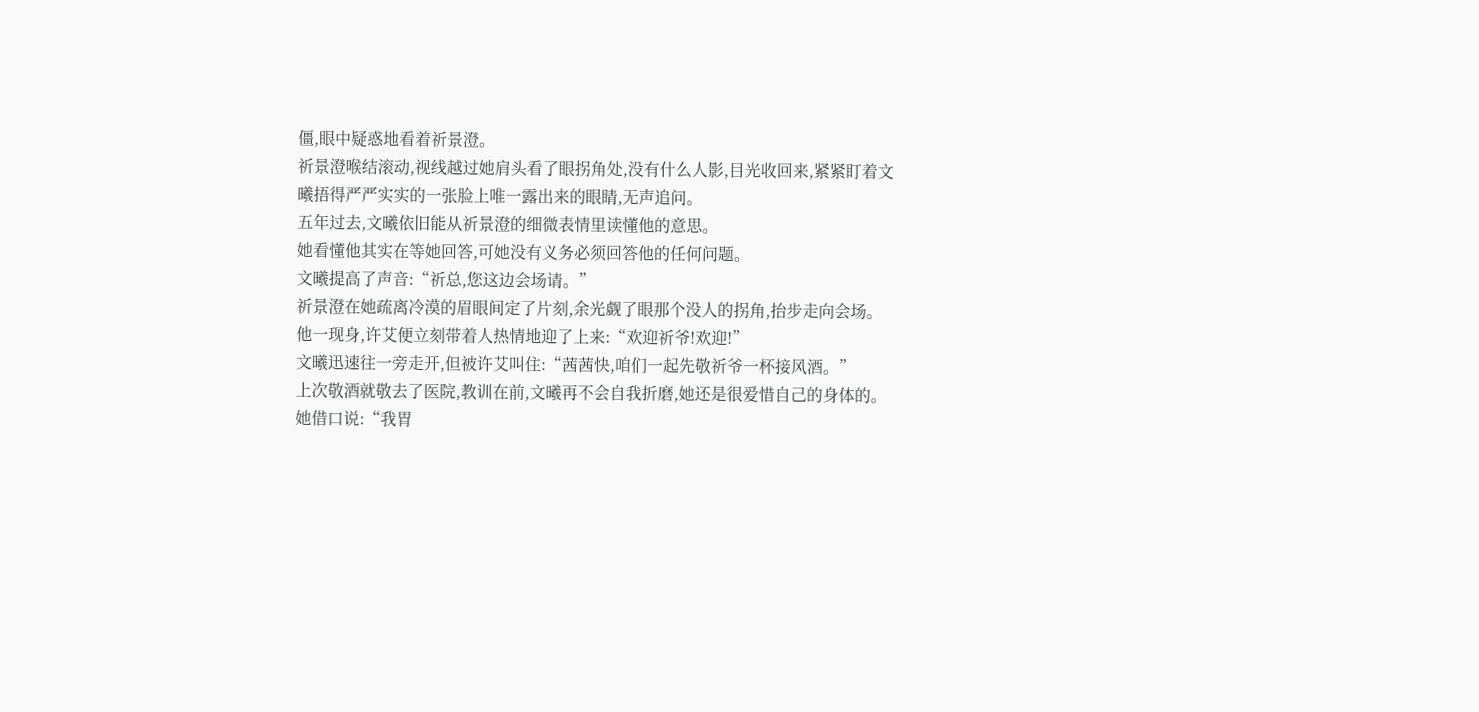僵,眼中疑惑地看着祈景澄。
祈景澄喉结滚动,视线越过她肩头看了眼拐角处,没有什么人影,目光收回来,紧紧盯着文曦捂得严严实实的一张脸上唯一露出来的眼睛,无声追问。
五年过去,文曦依旧能从祈景澄的细微表情里读懂他的意思。
她看懂他其实在等她回答,可她没有义务必须回答他的任何问题。
文曦提高了声音:“祈总,您这边会场请。”
祈景澄在她疏离冷漠的眉眼间定了片刻,余光觑了眼那个没人的拐角,抬步走向会场。
他一现身,许艾便立刻带着人热情地迎了上来:“欢迎祈爷!欢迎!”
文曦迅速往一旁走开,但被许艾叫住:“茜茜快,咱们一起先敬祈爷一杯接风酒。”
上次敬酒就敬去了医院,教训在前,文曦再不会自我折磨,她还是很爱惜自己的身体的。
她借口说:“我胃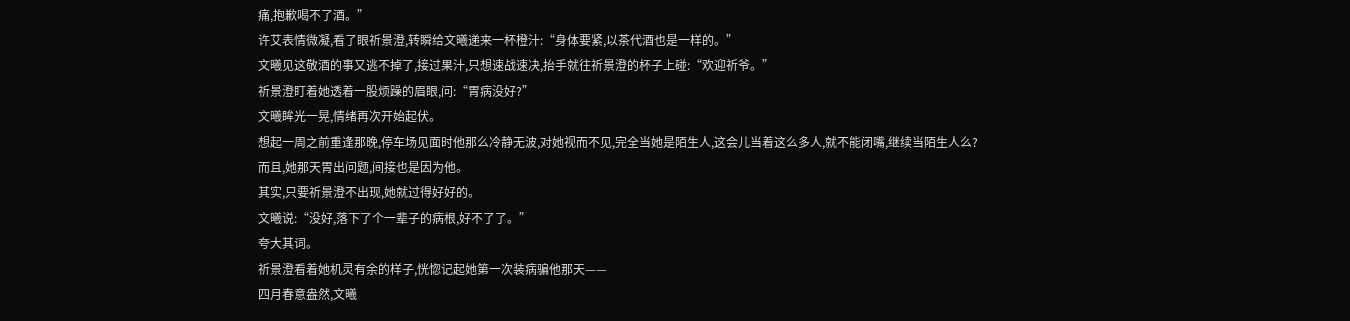痛,抱歉喝不了酒。”
许艾表情微凝,看了眼祈景澄,转瞬给文曦递来一杯橙汁:“身体要紧,以茶代酒也是一样的。”
文曦见这敬酒的事又逃不掉了,接过果汁,只想速战速决,抬手就往祈景澄的杯子上碰:“欢迎祈爷。”
祈景澄盯着她透着一股烦躁的眉眼,问:“胃病没好?”
文曦眸光一晃,情绪再次开始起伏。
想起一周之前重逢那晚,停车场见面时他那么冷静无波,对她视而不见,完全当她是陌生人,这会儿当着这么多人,就不能闭嘴,继续当陌生人么?
而且,她那天胃出问题,间接也是因为他。
其实,只要祈景澄不出现,她就过得好好的。
文曦说:“没好,落下了个一辈子的病根,好不了了。”
夸大其词。
祈景澄看着她机灵有余的样子,恍惚记起她第一次装病骗他那天——
四月春意盎然,文曦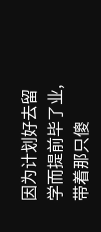因为计划好去留学而提前毕了业,带着那只傻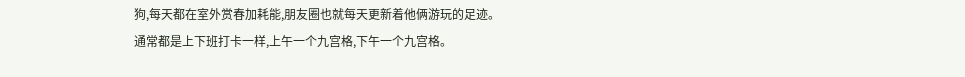狗,每天都在室外赏春加耗能,朋友圈也就每天更新着他俩游玩的足迹。
通常都是上下班打卡一样,上午一个九宫格,下午一个九宫格。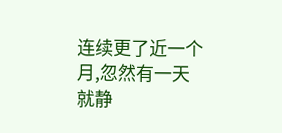连续更了近一个月,忽然有一天就静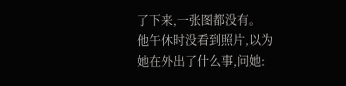了下来,一张图都没有。
他午休时没看到照片,以为她在外出了什么事,问她: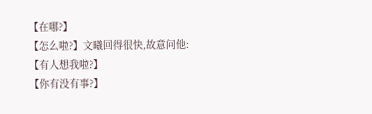【在哪?】
【怎么啦?】文曦回得很快,故意问他:【有人想我啦?】
【你有没有事?】